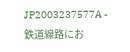JP2003237577A - 鉄道線路にお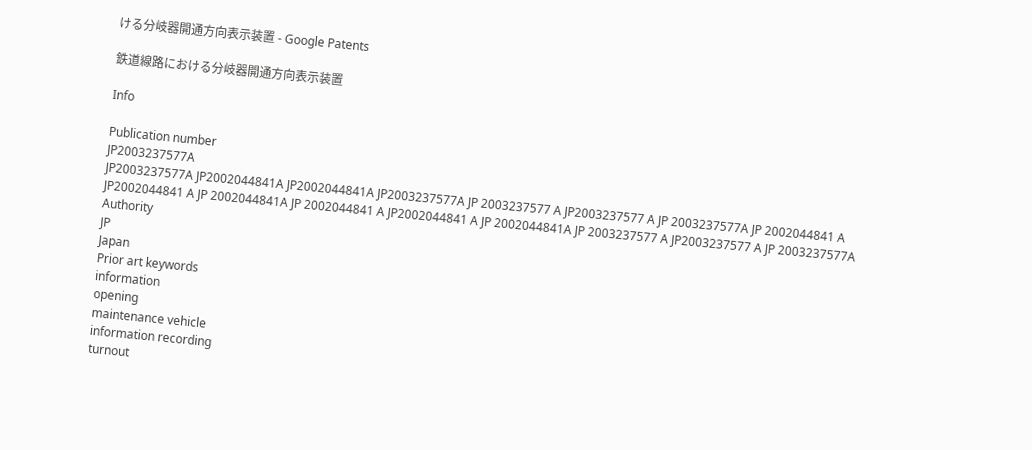ける分岐器開通方向表示装置 - Google Patents

鉄道線路における分岐器開通方向表示装置

Info

Publication number
JP2003237577A
JP2003237577A JP2002044841A JP2002044841A JP2003237577A JP 2003237577 A JP2003237577 A JP 2003237577A JP 2002044841 A JP2002044841 A JP 2002044841A JP 2002044841 A JP2002044841 A JP 2002044841A JP 2003237577 A JP2003237577 A JP 2003237577A
Authority
JP
Japan
Prior art keywords
information
opening
maintenance vehicle
information recording
turnout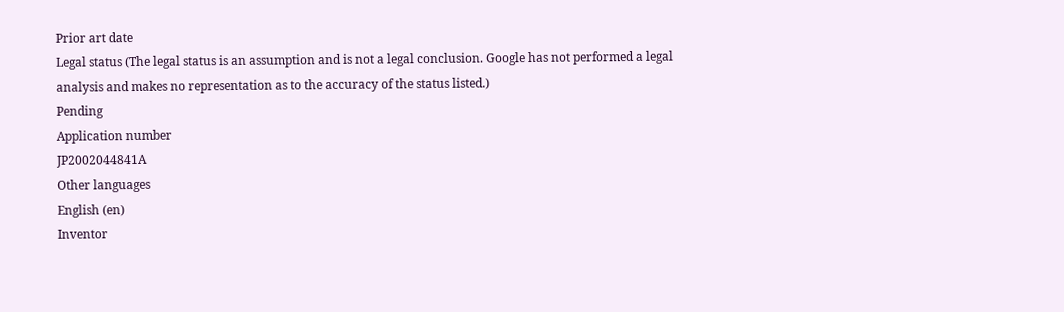Prior art date
Legal status (The legal status is an assumption and is not a legal conclusion. Google has not performed a legal analysis and makes no representation as to the accuracy of the status listed.)
Pending
Application number
JP2002044841A
Other languages
English (en)
Inventor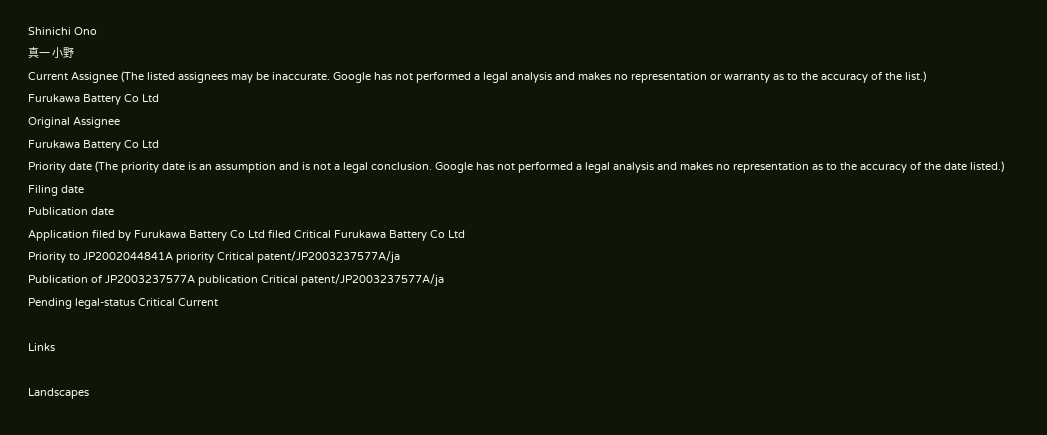Shinichi Ono
真一 小野
Current Assignee (The listed assignees may be inaccurate. Google has not performed a legal analysis and makes no representation or warranty as to the accuracy of the list.)
Furukawa Battery Co Ltd
Original Assignee
Furukawa Battery Co Ltd
Priority date (The priority date is an assumption and is not a legal conclusion. Google has not performed a legal analysis and makes no representation as to the accuracy of the date listed.)
Filing date
Publication date
Application filed by Furukawa Battery Co Ltd filed Critical Furukawa Battery Co Ltd
Priority to JP2002044841A priority Critical patent/JP2003237577A/ja
Publication of JP2003237577A publication Critical patent/JP2003237577A/ja
Pending legal-status Critical Current

Links

Landscapes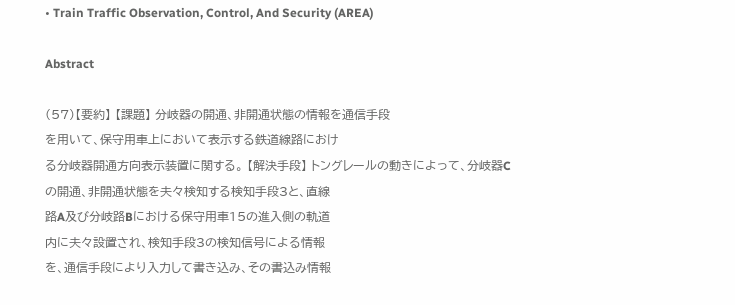• Train Traffic Observation, Control, And Security (AREA)

Abstract

(57)【要約】 【課題】 分岐器の開通、非開通状態の情報を通信手段
を用いて、保守用車上において表示する鉄道線路におけ
る分岐器開通方向表示装置に関する。 【解決手段】 トングレールの動きによって、分岐器C
の開通、非開通状態を夫々検知する検知手段3と、直線
路A及び分岐路Bにおける保守用車15の進入側の軌道
内に夫々設置され、検知手段3の検知信号による情報
を、通信手段により入力して書き込み、その書込み情報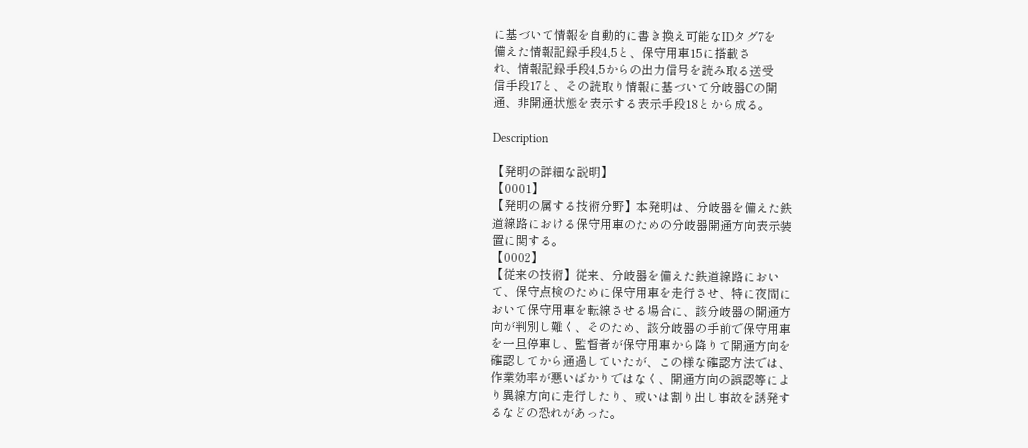に基づいて情報を自動的に書き換え可能なIDタグ7を
備えた情報記録手段4,5と、保守用車15に搭載さ
れ、情報記録手段4,5からの出力信号を読み取る送受
信手段17と、その読取り情報に基づいて分岐器Cの開
通、非開通状態を表示する表示手段18とから成る。

Description

【発明の詳細な説明】
【0001】
【発明の属する技術分野】本発明は、分岐器を備えた鉄
道線路における保守用車のための分岐器開通方向表示装
置に関する。
【0002】
【従来の技術】従来、分岐器を備えた鉄道線路におい
て、保守点検のために保守用車を走行させ、特に夜間に
おいて保守用車を転線させる場合に、該分岐器の開通方
向が判別し難く、そのため、該分岐器の手前で保守用車
を一旦停車し、監督者が保守用車から降りて開通方向を
確認してから通過していたが、この様な確認方法では、
作業効率が悪いばかりではなく、開通方向の誤認等によ
り異線方向に走行したり、或いは割り出し事故を誘発す
るなどの恐れがあった。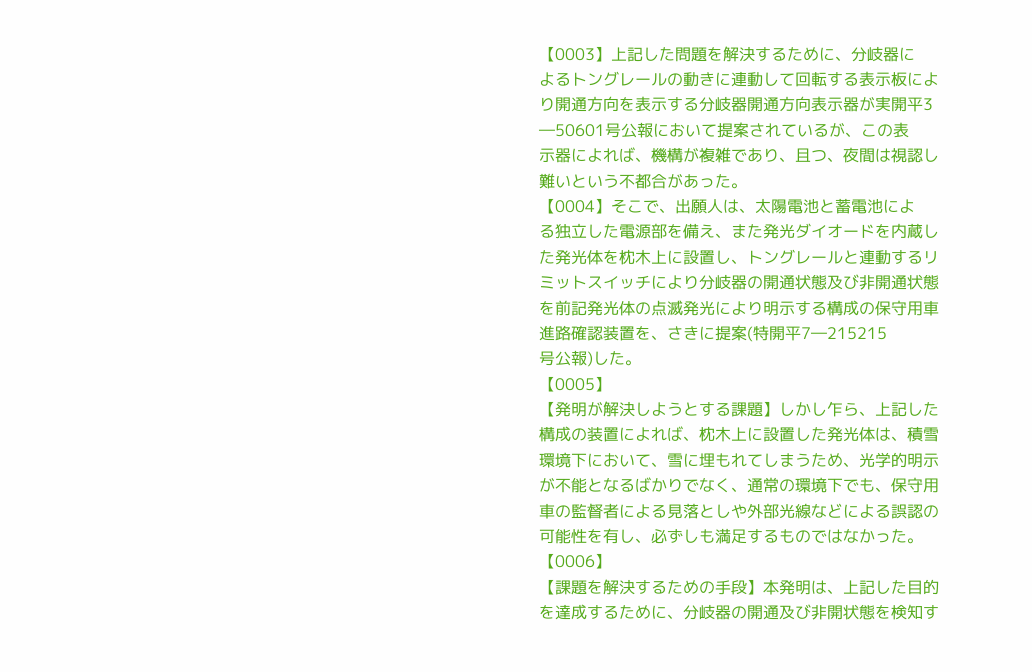【0003】上記した問題を解決するために、分岐器に
よるトングレールの動きに連動して回転する表示板によ
り開通方向を表示する分岐器開通方向表示器が実開平3
―50601号公報において提案されているが、この表
示器によれば、機構が複雑であり、且つ、夜間は視認し
難いという不都合があった。
【0004】そこで、出願人は、太陽電池と蓄電池によ
る独立した電源部を備え、また発光ダイオードを内蔵し
た発光体を枕木上に設置し、トングレールと連動するリ
ミットスイッチにより分岐器の開通状態及び非開通状態
を前記発光体の点滅発光により明示する構成の保守用車
進路確認装置を、さきに提案(特開平7―215215
号公報)した。
【0005】
【発明が解決しようとする課題】しかし乍ら、上記した
構成の装置によれば、枕木上に設置した発光体は、積雪
環境下において、雪に埋もれてしまうため、光学的明示
が不能となるばかりでなく、通常の環境下でも、保守用
車の監督者による見落としや外部光線などによる誤認の
可能性を有し、必ずしも満足するものではなかった。
【0006】
【課題を解決するための手段】本発明は、上記した目的
を達成するために、分岐器の開通及び非開状態を検知す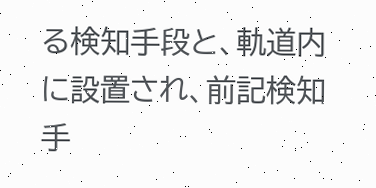る検知手段と、軌道内に設置され、前記検知手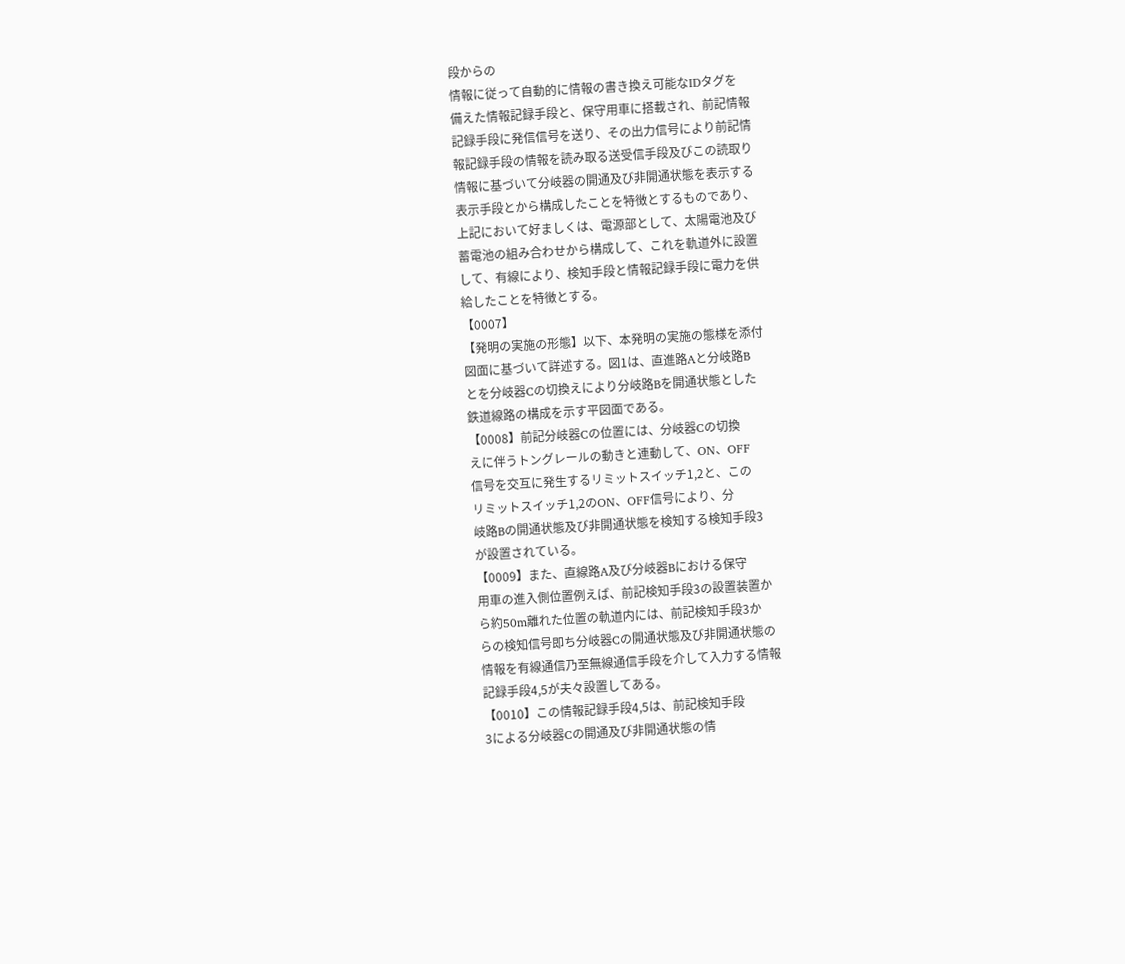段からの
情報に従って自動的に情報の書き換え可能なIDタグを
備えた情報記録手段と、保守用車に搭載され、前記情報
記録手段に発信信号を送り、その出力信号により前記情
報記録手段の情報を読み取る送受信手段及びこの読取り
情報に基づいて分岐器の開通及び非開通状態を表示する
表示手段とから構成したことを特徴とするものであり、
上記において好ましくは、電源部として、太陽電池及び
蓄電池の組み合わせから構成して、これを軌道外に設置
して、有線により、検知手段と情報記録手段に電力を供
給したことを特徴とする。
【0007】
【発明の実施の形態】以下、本発明の実施の態様を添付
図面に基づいて詳述する。図1は、直進路Aと分岐路B
とを分岐器Cの切換えにより分岐路Bを開通状態とした
鉄道線路の構成を示す平図面である。
【0008】前記分岐器Cの位置には、分岐器Cの切換
えに伴うトングレールの動きと連動して、ON、OFF
信号を交互に発生するリミットスイッチ1,2と、この
リミットスイッチ1,2のON、OFF信号により、分
岐路Bの開通状態及び非開通状態を検知する検知手段3
が設置されている。
【0009】また、直線路A及び分岐器Bにおける保守
用車の進入側位置例えば、前記検知手段3の設置装置か
ら約50m離れた位置の軌道内には、前記検知手段3か
らの検知信号即ち分岐器Cの開通状態及び非開通状態の
情報を有線通信乃至無線通信手段を介して入力する情報
記録手段4,5が夫々設置してある。
【0010】この情報記録手段4,5は、前記検知手段
3による分岐器Cの開通及び非開通状態の情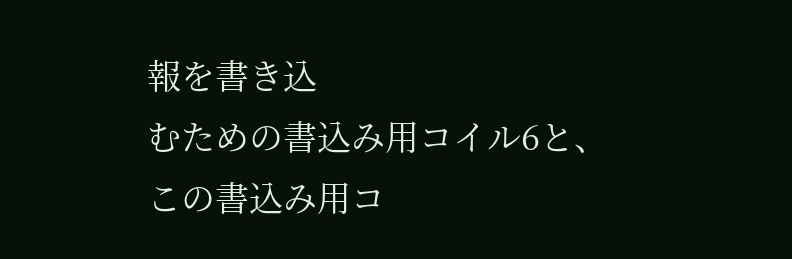報を書き込
むための書込み用コイル6と、この書込み用コ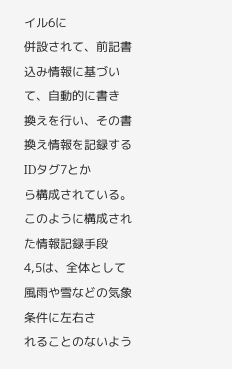イル6に
併設されて、前記書込み情報に基づいて、自動的に書き
換えを行い、その書換え情報を記録するIDタグ7とか
ら構成されている。このように構成された情報記録手段
4,5は、全体として風雨や雪などの気象条件に左右さ
れることのないよう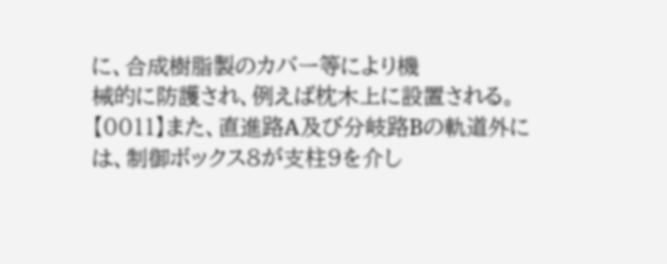に、合成樹脂製のカバー等により機
械的に防護され、例えば枕木上に設置される。
【0011】また、直進路A及び分岐路Bの軌道外に
は、制御ボックス8が支柱9を介し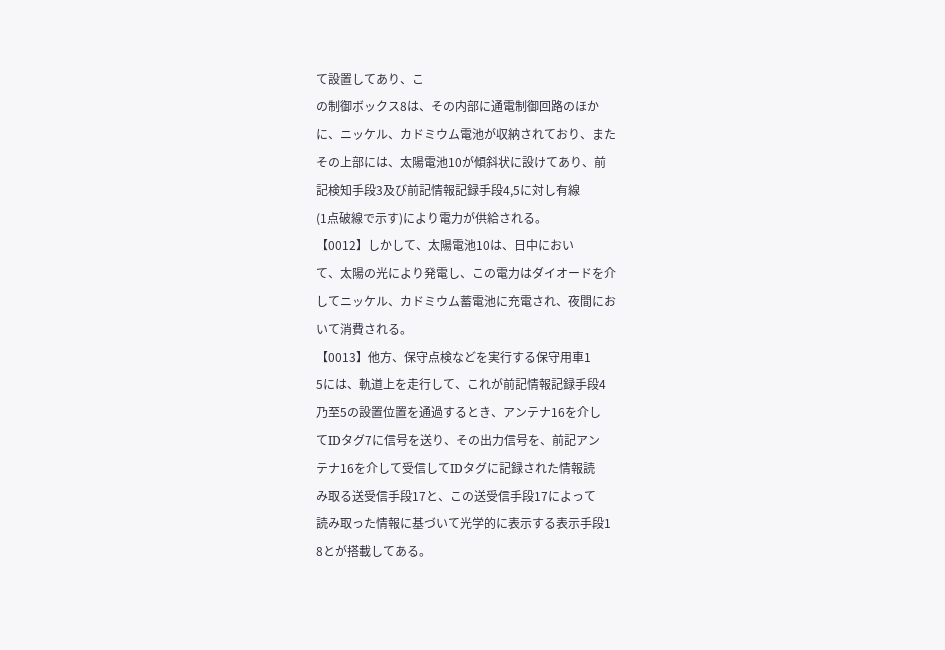て設置してあり、こ
の制御ボックス8は、その内部に通電制御回路のほか
に、ニッケル、カドミウム電池が収納されており、また
その上部には、太陽電池10が傾斜状に設けてあり、前
記検知手段3及び前記情報記録手段4,5に対し有線
(1点破線で示す)により電力が供給される。
【0012】しかして、太陽電池10は、日中におい
て、太陽の光により発電し、この電力はダイオードを介
してニッケル、カドミウム蓄電池に充電され、夜間にお
いて消費される。
【0013】他方、保守点検などを実行する保守用車1
5には、軌道上を走行して、これが前記情報記録手段4
乃至5の設置位置を通過するとき、アンテナ16を介し
てIDタグ7に信号を送り、その出力信号を、前記アン
テナ16を介して受信してIDタグに記録された情報読
み取る送受信手段17と、この送受信手段17によって
読み取った情報に基づいて光学的に表示する表示手段1
8とが搭載してある。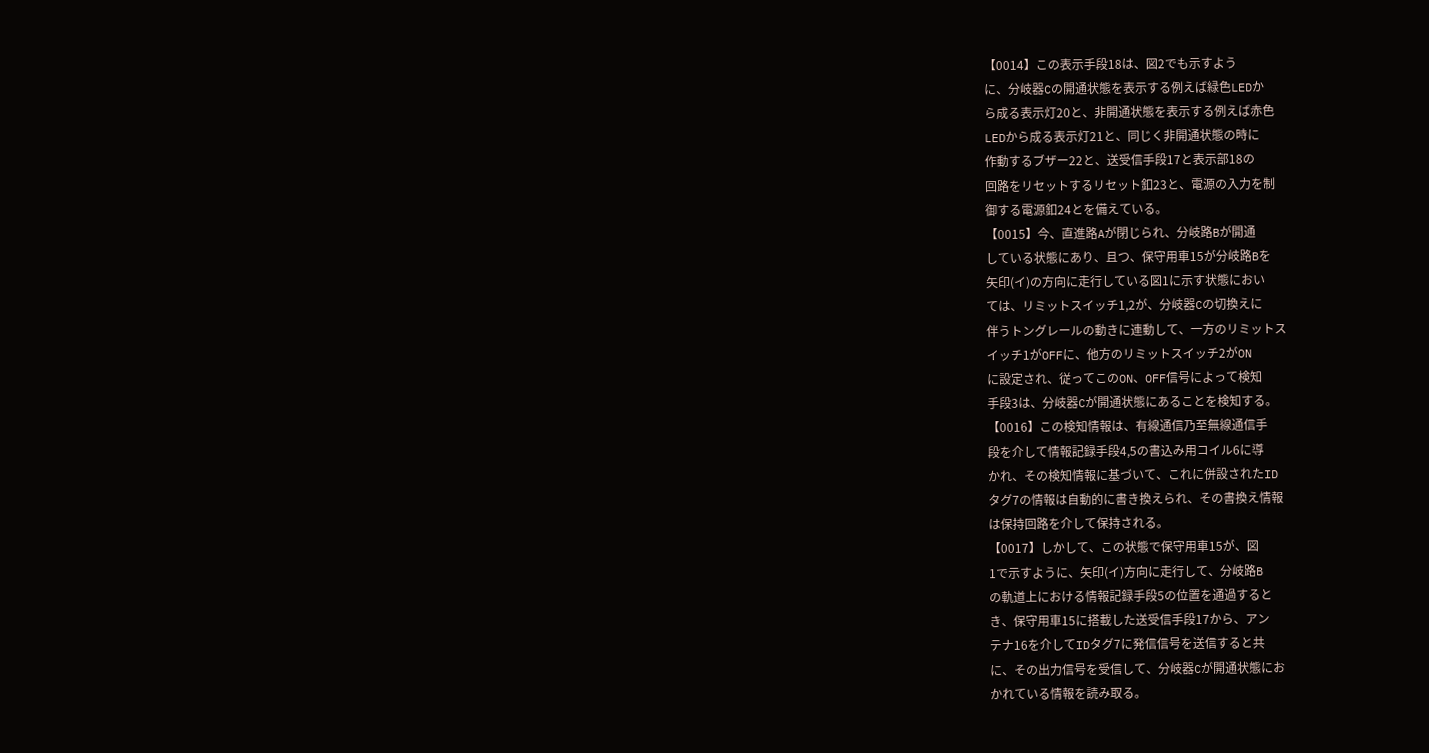【0014】この表示手段18は、図2でも示すよう
に、分岐器Cの開通状態を表示する例えば緑色LEDか
ら成る表示灯20と、非開通状態を表示する例えば赤色
LEDから成る表示灯21と、同じく非開通状態の時に
作動するブザー22と、送受信手段17と表示部18の
回路をリセットするリセット釦23と、電源の入力を制
御する電源釦24とを備えている。
【0015】今、直進路Aが閉じられ、分岐路Bが開通
している状態にあり、且つ、保守用車15が分岐路Bを
矢印(イ)の方向に走行している図1に示す状態におい
ては、リミットスイッチ1,2が、分岐器Cの切換えに
伴うトングレールの動きに連動して、一方のリミットス
イッチ1がOFFに、他方のリミットスイッチ2がON
に設定され、従ってこのON、OFF信号によって検知
手段3は、分岐器Cが開通状態にあることを検知する。
【0016】この検知情報は、有線通信乃至無線通信手
段を介して情報記録手段4,5の書込み用コイル6に導
かれ、その検知情報に基づいて、これに併設されたID
タグ7の情報は自動的に書き換えられ、その書換え情報
は保持回路を介して保持される。
【0017】しかして、この状態で保守用車15が、図
1で示すように、矢印(イ)方向に走行して、分岐路B
の軌道上における情報記録手段5の位置を通過すると
き、保守用車15に搭載した送受信手段17から、アン
テナ16を介してIDタグ7に発信信号を送信すると共
に、その出力信号を受信して、分岐器Cが開通状態にお
かれている情報を読み取る。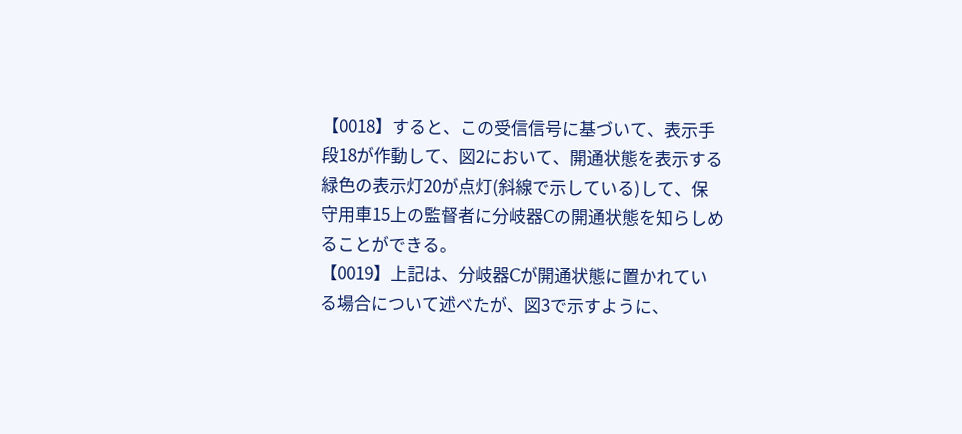【0018】すると、この受信信号に基づいて、表示手
段18が作動して、図2において、開通状態を表示する
緑色の表示灯20が点灯(斜線で示している)して、保
守用車15上の監督者に分岐器Cの開通状態を知らしめ
ることができる。
【0019】上記は、分岐器Cが開通状態に置かれてい
る場合について述べたが、図3で示すように、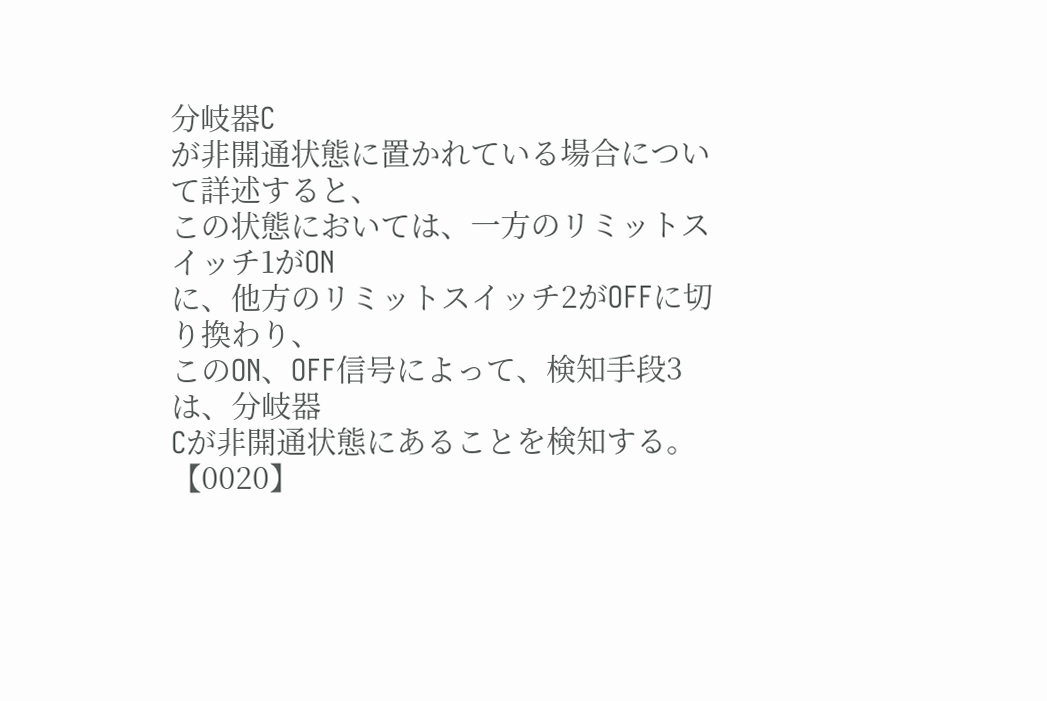分岐器C
が非開通状態に置かれている場合について詳述すると、
この状態においては、一方のリミットスイッチ1がON
に、他方のリミットスイッチ2がOFFに切り換わり、
このON、OFF信号によって、検知手段3は、分岐器
Cが非開通状態にあることを検知する。
【0020】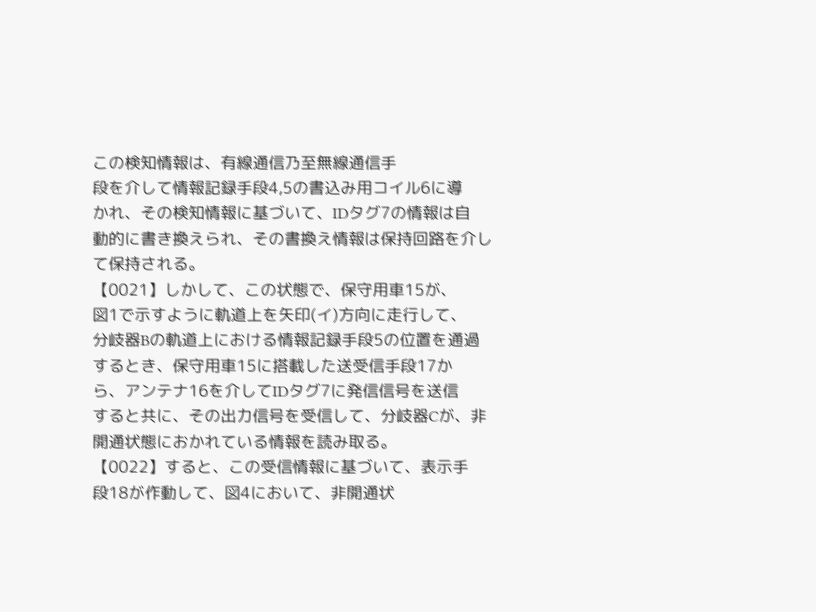この検知情報は、有線通信乃至無線通信手
段を介して情報記録手段4,5の書込み用コイル6に導
かれ、その検知情報に基づいて、IDタグ7の情報は自
動的に書き換えられ、その書換え情報は保持回路を介し
て保持される。
【0021】しかして、この状態で、保守用車15が、
図1で示すように軌道上を矢印(イ)方向に走行して、
分岐器Bの軌道上における情報記録手段5の位置を通過
するとき、保守用車15に搭載した送受信手段17か
ら、アンテナ16を介してIDタグ7に発信信号を送信
すると共に、その出力信号を受信して、分岐器Cが、非
開通状態におかれている情報を読み取る。
【0022】すると、この受信情報に基づいて、表示手
段18が作動して、図4において、非開通状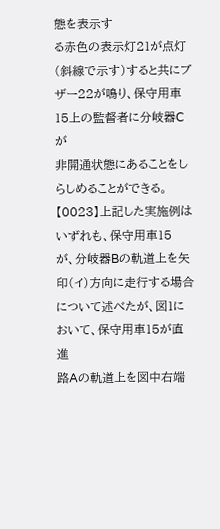態を表示す
る赤色の表示灯21が点灯(斜線で示す)すると共にブ
ザー22が鳴り、保守用車15上の監督者に分岐器Cが
非開通状態にあることをしらしめることができる。
【0023】上記した実施例はいずれも、保守用車15
が、分岐器Bの軌道上を矢印(イ)方向に走行する場合
について述べたが、図1において、保守用車15が直進
路Aの軌道上を図中右端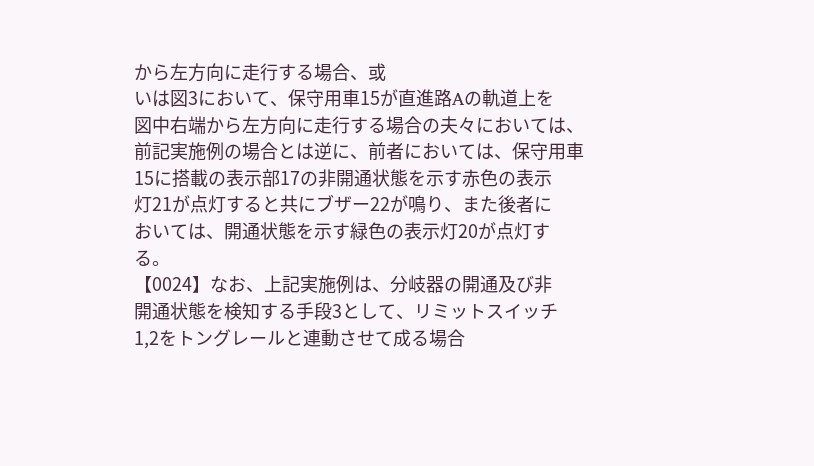から左方向に走行する場合、或
いは図3において、保守用車15が直進路Aの軌道上を
図中右端から左方向に走行する場合の夫々においては、
前記実施例の場合とは逆に、前者においては、保守用車
15に搭載の表示部17の非開通状態を示す赤色の表示
灯21が点灯すると共にブザー22が鳴り、また後者に
おいては、開通状態を示す緑色の表示灯20が点灯す
る。
【0024】なお、上記実施例は、分岐器の開通及び非
開通状態を検知する手段3として、リミットスイッチ
1,2をトングレールと連動させて成る場合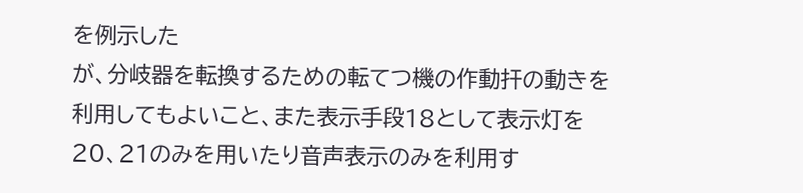を例示した
が、分岐器を転換するための転てつ機の作動扞の動きを
利用してもよいこと、また表示手段18として表示灯を
20、21のみを用いたり音声表示のみを利用す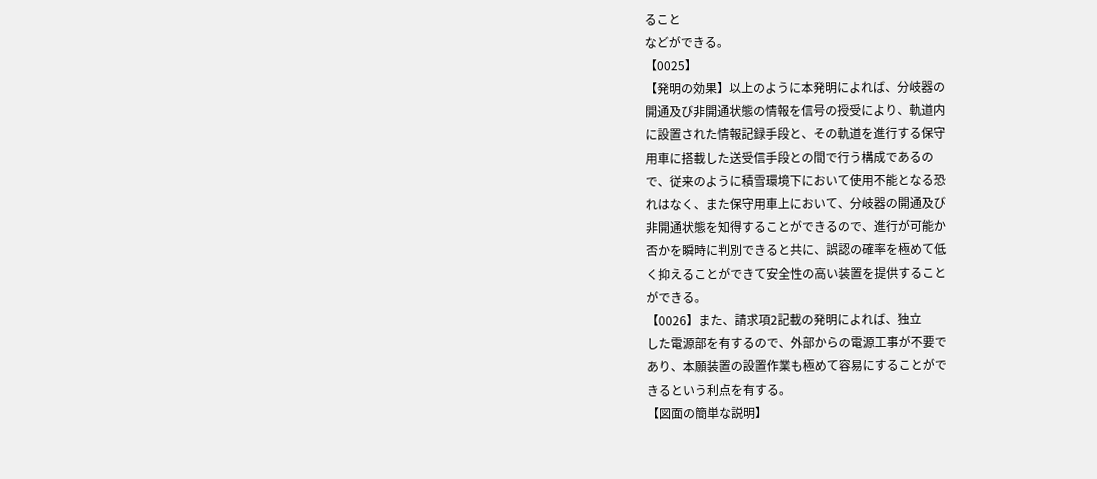ること
などができる。
【0025】
【発明の効果】以上のように本発明によれば、分岐器の
開通及び非開通状態の情報を信号の授受により、軌道内
に設置された情報記録手段と、その軌道を進行する保守
用車に搭載した送受信手段との間で行う構成であるの
で、従来のように積雪環境下において使用不能となる恐
れはなく、また保守用車上において、分岐器の開通及び
非開通状態を知得することができるので、進行が可能か
否かを瞬時に判別できると共に、誤認の確率を極めて低
く抑えることができて安全性の高い装置を提供すること
ができる。
【0026】また、請求項2記載の発明によれば、独立
した電源部を有するので、外部からの電源工事が不要で
あり、本願装置の設置作業も極めて容易にすることがで
きるという利点を有する。
【図面の簡単な説明】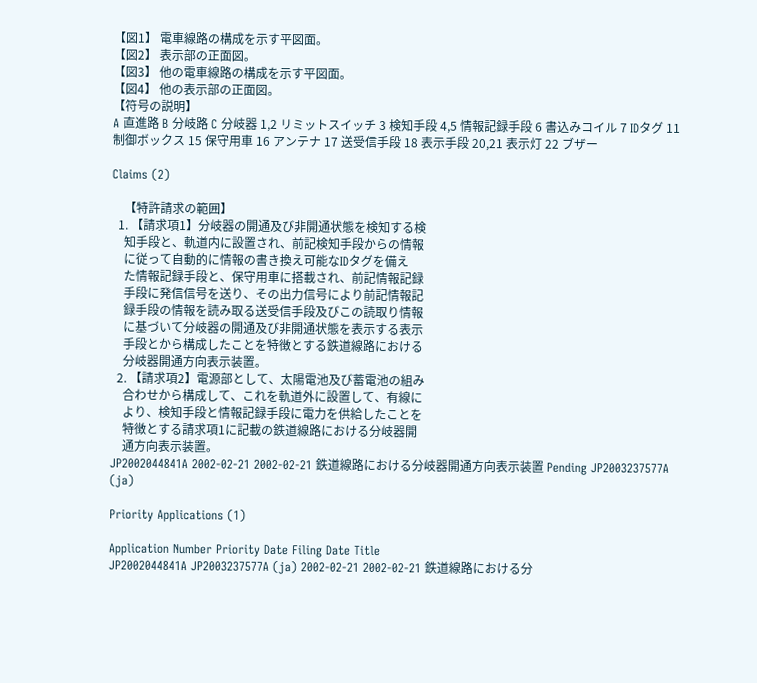【図1】 電車線路の構成を示す平図面。
【図2】 表示部の正面図。
【図3】 他の電車線路の構成を示す平図面。
【図4】 他の表示部の正面図。
【符号の説明】
A 直進路 B 分岐路 C 分岐器 1,2 リミットスイッチ 3 検知手段 4,5 情報記録手段 6 書込みコイル 7 IDタグ 11 制御ボックス 15 保守用車 16 アンテナ 17 送受信手段 18 表示手段 20,21 表示灯 22 ブザー

Claims (2)

    【特許請求の範囲】
  1. 【請求項1】分岐器の開通及び非開通状態を検知する検
    知手段と、軌道内に設置され、前記検知手段からの情報
    に従って自動的に情報の書き換え可能なIDタグを備え
    た情報記録手段と、保守用車に搭載され、前記情報記録
    手段に発信信号を送り、その出力信号により前記情報記
    録手段の情報を読み取る送受信手段及びこの読取り情報
    に基づいて分岐器の開通及び非開通状態を表示する表示
    手段とから構成したことを特徴とする鉄道線路における
    分岐器開通方向表示装置。
  2. 【請求項2】電源部として、太陽電池及び蓄電池の組み
    合わせから構成して、これを軌道外に設置して、有線に
    より、検知手段と情報記録手段に電力を供給したことを
    特徴とする請求項1に記載の鉄道線路における分岐器開
    通方向表示装置。
JP2002044841A 2002-02-21 2002-02-21 鉄道線路における分岐器開通方向表示装置 Pending JP2003237577A (ja)

Priority Applications (1)

Application Number Priority Date Filing Date Title
JP2002044841A JP2003237577A (ja) 2002-02-21 2002-02-21 鉄道線路における分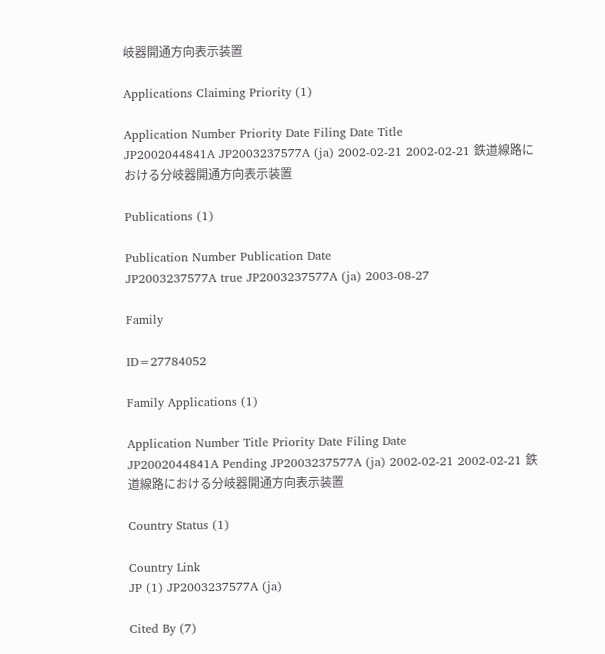岐器開通方向表示装置

Applications Claiming Priority (1)

Application Number Priority Date Filing Date Title
JP2002044841A JP2003237577A (ja) 2002-02-21 2002-02-21 鉄道線路における分岐器開通方向表示装置

Publications (1)

Publication Number Publication Date
JP2003237577A true JP2003237577A (ja) 2003-08-27

Family

ID=27784052

Family Applications (1)

Application Number Title Priority Date Filing Date
JP2002044841A Pending JP2003237577A (ja) 2002-02-21 2002-02-21 鉄道線路における分岐器開通方向表示装置

Country Status (1)

Country Link
JP (1) JP2003237577A (ja)

Cited By (7)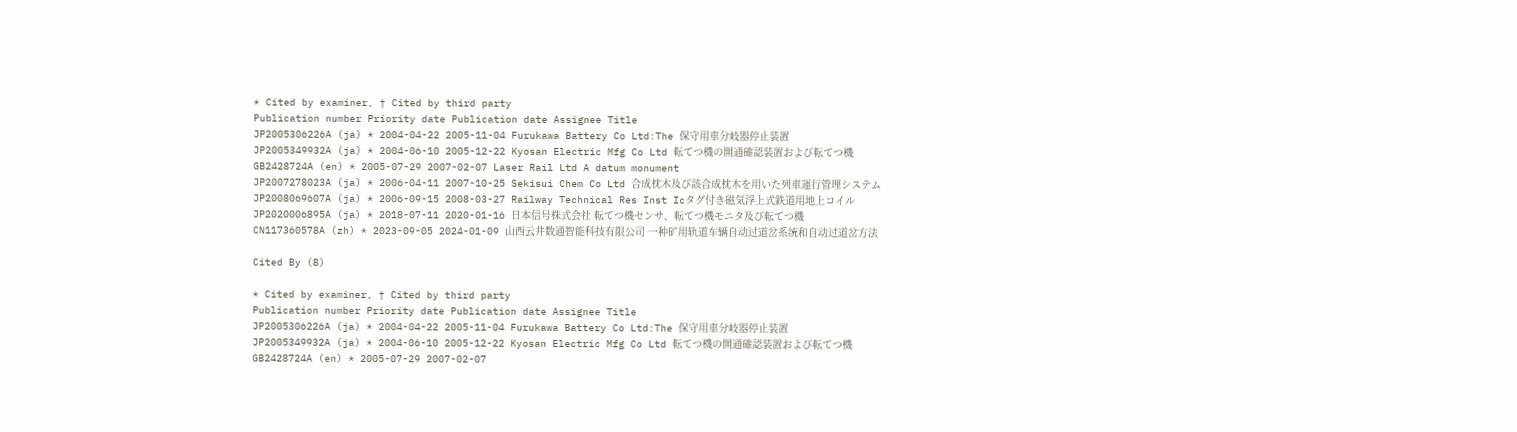* Cited by examiner, † Cited by third party
Publication number Priority date Publication date Assignee Title
JP2005306226A (ja) * 2004-04-22 2005-11-04 Furukawa Battery Co Ltd:The 保守用車分岐器停止装置
JP2005349932A (ja) * 2004-06-10 2005-12-22 Kyosan Electric Mfg Co Ltd 転てつ機の開通確認装置および転てつ機
GB2428724A (en) * 2005-07-29 2007-02-07 Laser Rail Ltd A datum monument
JP2007278023A (ja) * 2006-04-11 2007-10-25 Sekisui Chem Co Ltd 合成枕木及び該合成枕木を用いた列車運行管理システム
JP2008069607A (ja) * 2006-09-15 2008-03-27 Railway Technical Res Inst Icタグ付き磁気浮上式鉄道用地上コイル
JP2020006895A (ja) * 2018-07-11 2020-01-16 日本信号株式会社 転てつ機センサ、転てつ機モニタ及び転てつ機
CN117360578A (zh) * 2023-09-05 2024-01-09 山西云井数通智能科技有限公司 一种矿用轨道车辆自动过道岔系统和自动过道岔方法

Cited By (8)

* Cited by examiner, † Cited by third party
Publication number Priority date Publication date Assignee Title
JP2005306226A (ja) * 2004-04-22 2005-11-04 Furukawa Battery Co Ltd:The 保守用車分岐器停止装置
JP2005349932A (ja) * 2004-06-10 2005-12-22 Kyosan Electric Mfg Co Ltd 転てつ機の開通確認装置および転てつ機
GB2428724A (en) * 2005-07-29 2007-02-07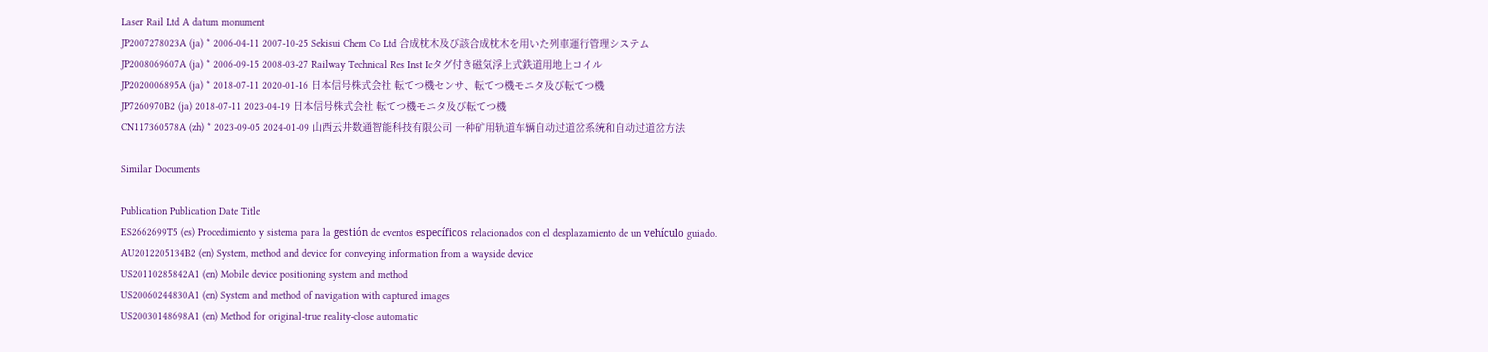Laser Rail Ltd A datum monument
JP2007278023A (ja) * 2006-04-11 2007-10-25 Sekisui Chem Co Ltd 合成枕木及び該合成枕木を用いた列車運行管理システム
JP2008069607A (ja) * 2006-09-15 2008-03-27 Railway Technical Res Inst Icタグ付き磁気浮上式鉄道用地上コイル
JP2020006895A (ja) * 2018-07-11 2020-01-16 日本信号株式会社 転てつ機センサ、転てつ機モニタ及び転てつ機
JP7260970B2 (ja) 2018-07-11 2023-04-19 日本信号株式会社 転てつ機モニタ及び転てつ機
CN117360578A (zh) * 2023-09-05 2024-01-09 山西云井数通智能科技有限公司 一种矿用轨道车辆自动过道岔系统和自动过道岔方法

Similar Documents

Publication Publication Date Title
ES2662699T5 (es) Procedimiento y sistema para la gestión de eventos específicos relacionados con el desplazamiento de un vehículo guiado.
AU2012205134B2 (en) System, method and device for conveying information from a wayside device
US20110285842A1 (en) Mobile device positioning system and method
US20060244830A1 (en) System and method of navigation with captured images
US20030148698A1 (en) Method for original-true reality-close automatic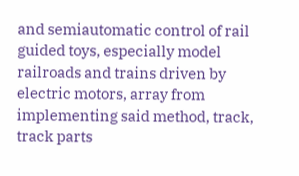and semiautomatic control of rail guided toys, especially model railroads and trains driven by electric motors, array from implementing said method, track, track parts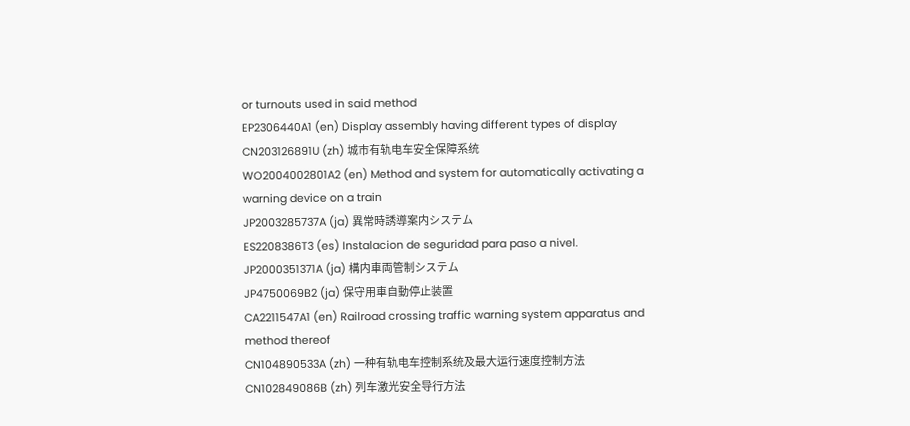or turnouts used in said method
EP2306440A1 (en) Display assembly having different types of display
CN203126891U (zh) 城市有轨电车安全保障系统
WO2004002801A2 (en) Method and system for automatically activating a warning device on a train
JP2003285737A (ja) 異常時誘導案内システム
ES2208386T3 (es) Instalacion de seguridad para paso a nivel.
JP2000351371A (ja) 構内車両管制システム
JP4750069B2 (ja) 保守用車自動停止装置
CA2211547A1 (en) Railroad crossing traffic warning system apparatus and method thereof
CN104890533A (zh) 一种有轨电车控制系统及最大运行速度控制方法
CN102849086B (zh) 列车激光安全导行方法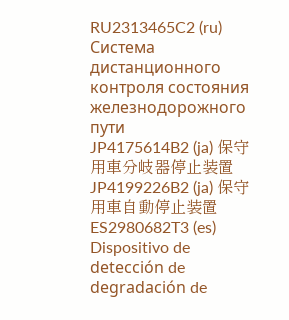RU2313465C2 (ru) Система дистанционного контроля состояния железнодорожного пути
JP4175614B2 (ja) 保守用車分岐器停止装置
JP4199226B2 (ja) 保守用車自動停止装置
ES2980682T3 (es) Dispositivo de detección de degradación de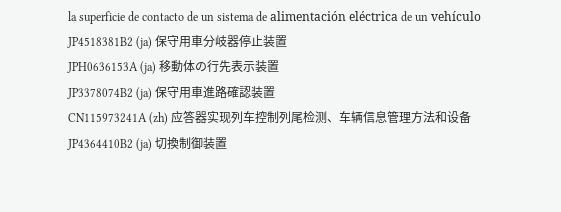la superficie de contacto de un sistema de alimentación eléctrica de un vehículo
JP4518381B2 (ja) 保守用車分岐器停止装置
JPH0636153A (ja) 移動体の行先表示装置
JP3378074B2 (ja) 保守用車進路確認装置
CN115973241A (zh) 应答器实现列车控制列尾检测、车辆信息管理方法和设备
JP4364410B2 (ja) 切換制御装置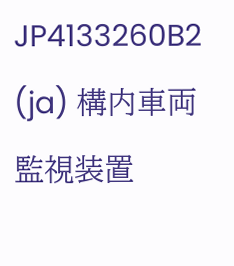JP4133260B2 (ja) 構内車両監視装置